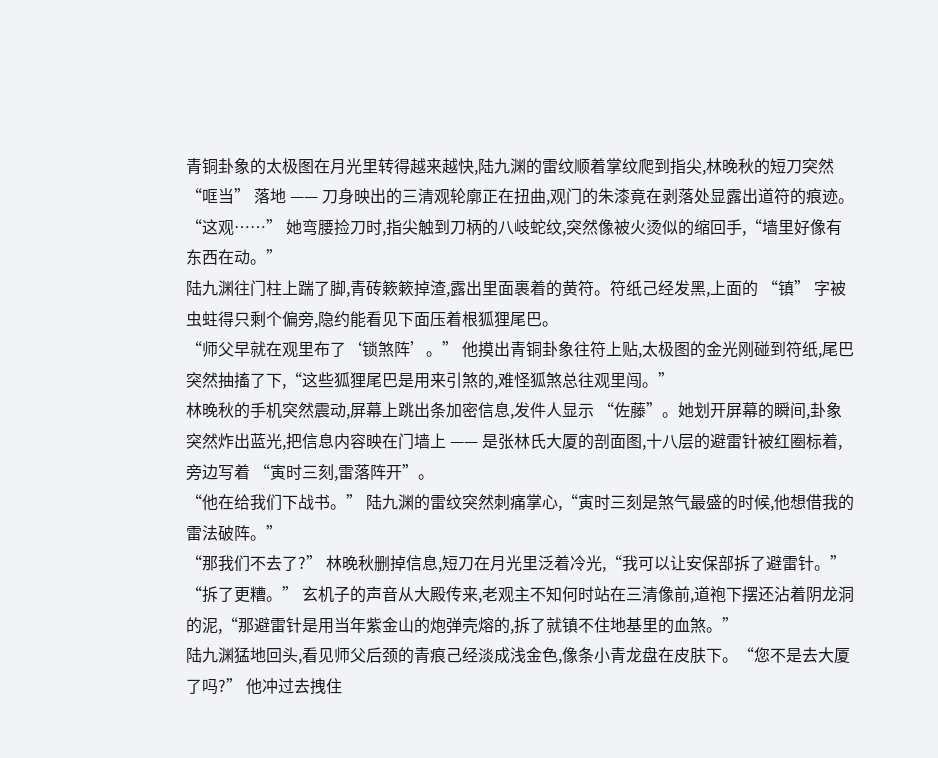青铜卦象的太极图在月光里转得越来越快,陆九渊的雷纹顺着掌纹爬到指尖,林晚秋的短刀突然 “哐当” 落地 —— 刀身映出的三清观轮廓正在扭曲,观门的朱漆竟在剥落处显露出道符的痕迹。
“这观……” 她弯腰捡刀时,指尖触到刀柄的八岐蛇纹,突然像被火烫似的缩回手,“墙里好像有东西在动。”
陆九渊往门柱上踹了脚,青砖簌簌掉渣,露出里面裹着的黄符。符纸己经发黑,上面的 “镇” 字被虫蛀得只剩个偏旁,隐约能看见下面压着根狐狸尾巴。
“师父早就在观里布了‘锁煞阵’。” 他摸出青铜卦象往符上贴,太极图的金光刚碰到符纸,尾巴突然抽搐了下,“这些狐狸尾巴是用来引煞的,难怪狐煞总往观里闯。”
林晚秋的手机突然震动,屏幕上跳出条加密信息,发件人显示 “佐藤”。她划开屏幕的瞬间,卦象突然炸出蓝光,把信息内容映在门墙上 —— 是张林氏大厦的剖面图,十八层的避雷针被红圈标着,旁边写着 “寅时三刻,雷落阵开”。
“他在给我们下战书。” 陆九渊的雷纹突然刺痛掌心,“寅时三刻是煞气最盛的时候,他想借我的雷法破阵。”
“那我们不去了?” 林晚秋删掉信息,短刀在月光里泛着冷光,“我可以让安保部拆了避雷针。”
“拆了更糟。” 玄机子的声音从大殿传来,老观主不知何时站在三清像前,道袍下摆还沾着阴龙洞的泥,“那避雷针是用当年紫金山的炮弹壳熔的,拆了就镇不住地基里的血煞。”
陆九渊猛地回头,看见师父后颈的青痕己经淡成浅金色,像条小青龙盘在皮肤下。“您不是去大厦了吗?” 他冲过去拽住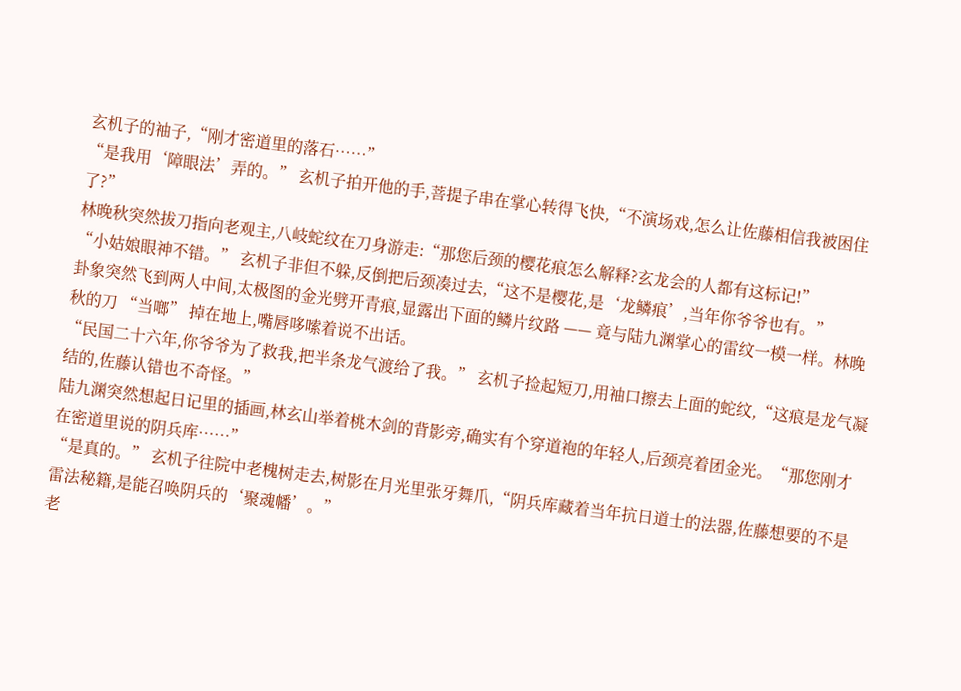玄机子的袖子,“刚才密道里的落石……”
“是我用‘障眼法’弄的。” 玄机子拍开他的手,菩提子串在掌心转得飞快,“不演场戏,怎么让佐藤相信我被困住了?”
林晚秋突然拔刀指向老观主,八岐蛇纹在刀身游走:“那您后颈的樱花痕怎么解释?玄龙会的人都有这标记!”
“小姑娘眼神不错。” 玄机子非但不躲,反倒把后颈凑过去,“这不是樱花,是‘龙鳞痕’,当年你爷爷也有。”
卦象突然飞到两人中间,太极图的金光劈开青痕,显露出下面的鳞片纹路 —— 竟与陆九渊掌心的雷纹一模一样。林晚秋的刀 “当啷” 掉在地上,嘴唇哆嗦着说不出话。
“民国二十六年,你爷爷为了救我,把半条龙气渡给了我。” 玄机子捡起短刀,用袖口擦去上面的蛇纹,“这痕是龙气凝结的,佐藤认错也不奇怪。”
陆九渊突然想起日记里的插画,林玄山举着桃木剑的背影旁,确实有个穿道袍的年轻人,后颈亮着团金光。“那您刚才在密道里说的阴兵库……”
“是真的。” 玄机子往院中老槐树走去,树影在月光里张牙舞爪,“阴兵库藏着当年抗日道士的法器,佐藤想要的不是雷法秘籍,是能召唤阴兵的‘聚魂幡’。”
老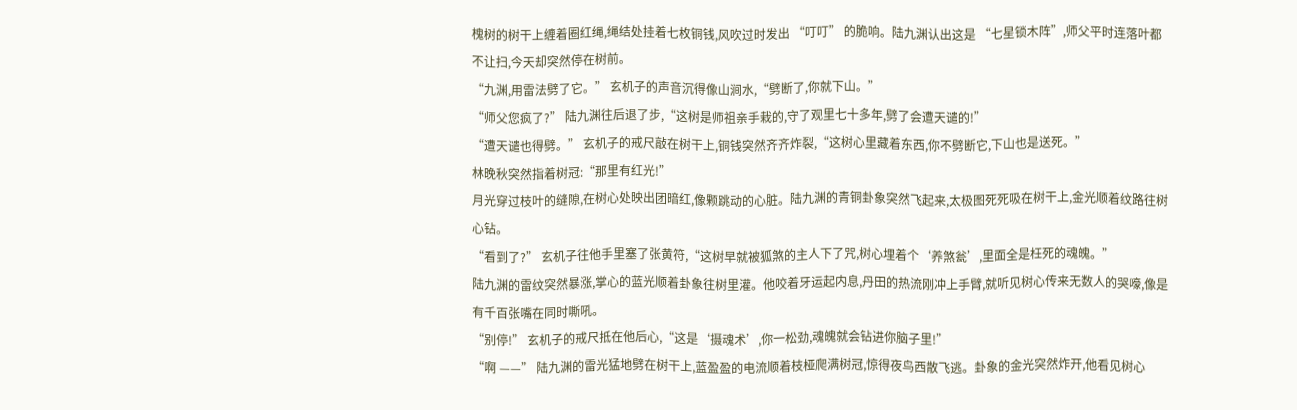槐树的树干上缠着圈红绳,绳结处挂着七枚铜钱,风吹过时发出 “叮叮” 的脆响。陆九渊认出这是 “七星锁木阵”,师父平时连落叶都不让扫,今天却突然停在树前。
“九渊,用雷法劈了它。” 玄机子的声音沉得像山涧水,“劈断了,你就下山。”
“师父您疯了?” 陆九渊往后退了步,“这树是师祖亲手栽的,守了观里七十多年,劈了会遭天谴的!”
“遭天谴也得劈。” 玄机子的戒尺敲在树干上,铜钱突然齐齐炸裂,“这树心里藏着东西,你不劈断它,下山也是送死。”
林晚秋突然指着树冠:“那里有红光!”
月光穿过枝叶的缝隙,在树心处映出团暗红,像颗跳动的心脏。陆九渊的青铜卦象突然飞起来,太极图死死吸在树干上,金光顺着纹路往树心钻。
“看到了?” 玄机子往他手里塞了张黄符,“这树早就被狐煞的主人下了咒,树心埋着个‘养煞瓮’,里面全是枉死的魂魄。”
陆九渊的雷纹突然暴涨,掌心的蓝光顺着卦象往树里灌。他咬着牙运起内息,丹田的热流刚冲上手臂,就听见树心传来无数人的哭嚎,像是有千百张嘴在同时嘶吼。
“别停!” 玄机子的戒尺抵在他后心,“这是‘摄魂术’,你一松劲,魂魄就会钻进你脑子里!”
“啊 ——” 陆九渊的雷光猛地劈在树干上,蓝盈盈的电流顺着枝桠爬满树冠,惊得夜鸟西散飞逃。卦象的金光突然炸开,他看见树心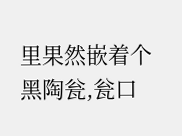里果然嵌着个黑陶瓮,瓮口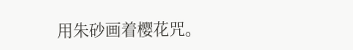用朱砂画着樱花咒。